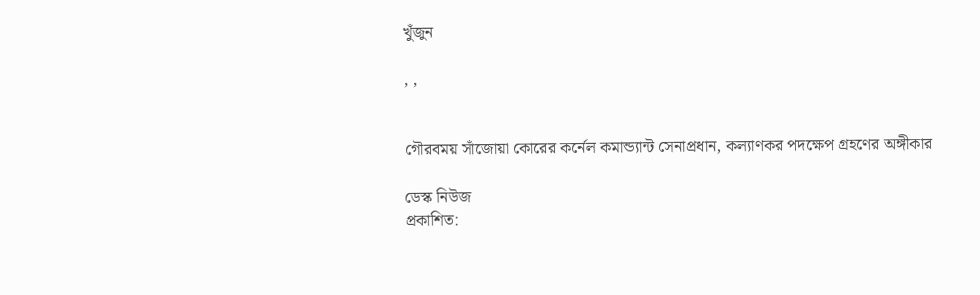খুঁজুন

, ,


গৌরবময় সাঁজোয়া কোরের কর্নেল কমান্ড্যান্ট সেনাপ্রধান, কল্যাণকর পদক্ষেপ গ্রহণের অঙ্গীকার

ডেস্ক নিউজ
প্রকাশিত: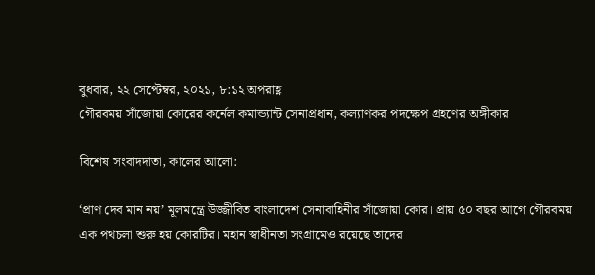বুধবার, ২২ সেপ্টেম্বর, ২০২১, ৮:১২ অপরাহ্ণ
গৌরবময় সাঁজোয়া কোরের কর্নেল কমান্ড্যান্ট সেনাপ্রধান, কল্যাণকর পদক্ষেপ গ্রহণের অঙ্গীকার

বিশেষ সংবাদদাতা, কালের আলো:

‘প্রাণ দেব মান নয়’ মূলমন্ত্রে উজ্জীবিত বাংলাদেশ সেনাবাহিনীর সাঁজোয়া কোর। প্রায় ৫০ বছর আগে গৌরবময় এক পথচলা শুরু হয় কোরটির। মহান স্বাধীনতা সংগ্রামেও রয়েছে তাদের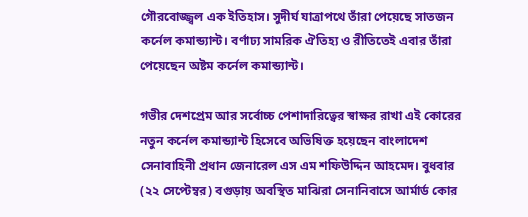গৌরবোজ্জ্বল এক ইতিহাস। সুদীর্ঘ যাত্রাপথে তাঁরা পেয়েছে সাতজন কর্নেল কমান্ড্যান্ট। বর্ণাঢ্য সামরিক ঐতিহ্য ও রীতিতেই এবার তাঁরা পেয়েছেন অষ্টম কর্নেল কমান্ড্যান্ট।

গভীর দেশপ্রেম আর সর্বোচ্চ পেশাদারিত্বের স্বাক্ষর রাখা এই কোরের নতুন কর্নেল কমান্ড্যান্ট হিসেবে অভিষিক্ত হয়েছেন বাংলাদেশ সেনাবাহিনী প্রধান জেনারেল এস এম শফিউদ্দিন আহমেদ। বুধবার (২২ সেপ্টেম্বর) বগুড়ায় অবস্থিত মাঝিরা সেনানিবাসে আর্মার্ড কোর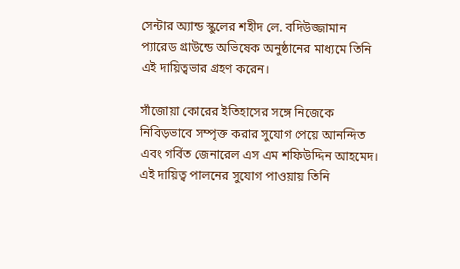সেন্টার অ্যান্ড স্কুলের শহীদ লে. বদিউজ্জামান প্যারেড গ্রাউন্ডে অভিষেক অনুষ্ঠানের মাধ্যমে তিনি এই দায়িত্বভার গ্রহণ করেন।

সাঁজোয়া কোরের ইতিহাসের সঙ্গে নিজেকে নিবিড়ভাবে সম্পৃক্ত করার সুযোগ পেয়ে আনন্দিত এবং গর্বিত জেনারেল এস এম শফিউদ্দিন আহমেদ। এই দায়িত্ব পালনের সুযোগ পাওয়ায় তিনি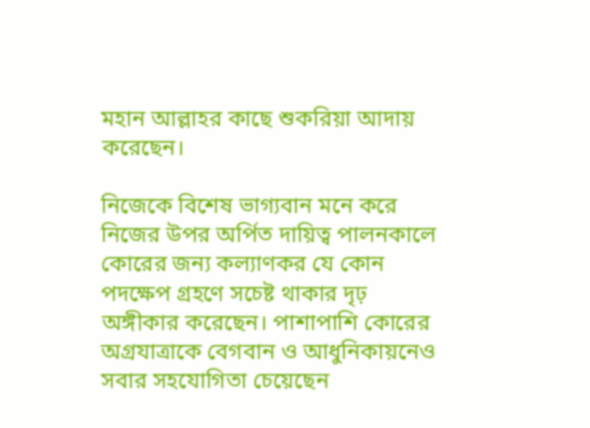মহান আল্লাহর কাছে শুকরিয়া আদায় করেছেন।

নিজেকে বিশেষ ভাগ্যবান মনে করে নিজের উপর অর্পিত দায়িত্ব পালনকালে কোরের জন্য কল্যাণকর যে কোন পদক্ষেপ গ্রহণে সচেষ্ট থাকার দৃঢ় অঙ্গীকার করেছেন। পাশাপাশি কোরের অগ্রযাত্রাকে বেগবান ও আধুনিকায়নেও সবার সহযোগিতা চেয়েছেন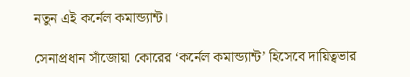নতুন এই কর্নেল কমান্ড্যান্ট।

সেনাপ্রধান সাঁজোয়া কোরের ‘কর্নেল কমান্ড্যান্ট’ হিসেবে দায়িত্বভার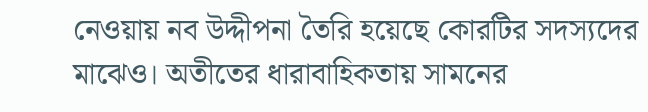নেওয়ায় নব উদ্দীপনা তৈরি হয়েছে কোরটির সদস্যদের মাঝেও। অতীতের ধারাবাহিকতায় সামনের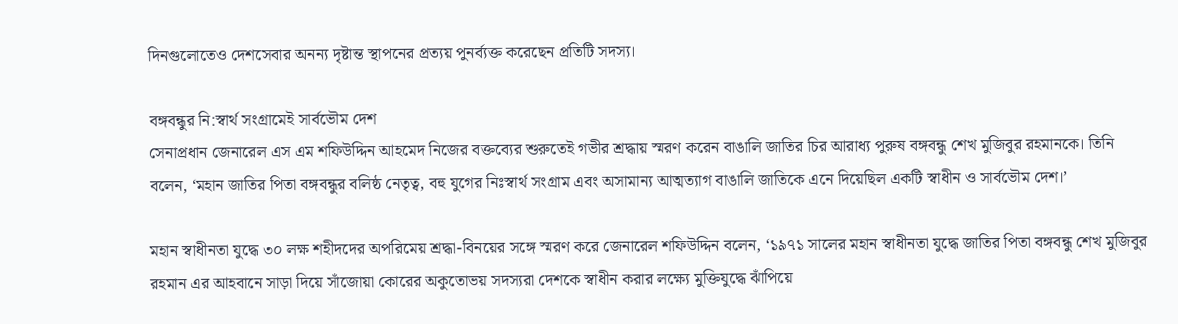দিনগুলোতেও দেশসেবার অনন্য দৃষ্টান্ত স্থাপনের প্রত্যয় পুনর্ব্যক্ত করেছেন প্রতিটি সদস্য।

বঙ্গবন্ধুর নি:স্বার্থ সংগ্রামেই সার্বভৌম দেশ
সেনাপ্রধান জেনারেল এস এম শফিউদ্দিন আহমেদ নিজের বক্তব্যের শুরুতেই গভীর শ্রদ্ধায় স্মরণ করেন বাঙালি জাতির চির আরাধ্য পুরুষ বঙ্গবন্ধু শেখ মুজিবুর রহমানকে। তিনি বলেন, ‘মহান জাতির পিতা বঙ্গবন্ধুর বলিষ্ঠ নেতৃত্ব, বহু যুগের নিঃস্বার্থ সংগ্রাম এবং অসামান্য আত্মত্যাগ বাঙালি জাতিকে এনে দিয়েছিল একটি স্বাধীন ও সার্বভৌম দেশ।’

মহান স্বাধীনতা যুদ্ধে ৩০ লক্ষ শহীদদের অপরিমেয় শ্রদ্ধা-বিনয়ের সঙ্গে স্মরণ করে জেনারেল শফিউদ্দিন বলেন, ‘১৯৭১ সালের মহান স্বাধীনতা যুদ্ধে জাতির পিতা বঙ্গবন্ধু শেখ মুজিবুর রহমান এর আহবানে সাড়া দিয়ে সাঁজোয়া কোরের অকুতোভয় সদস্যরা দেশকে স্বাধীন করার লক্ষ্যে মুক্তিযুদ্ধে ঝাঁপিয়ে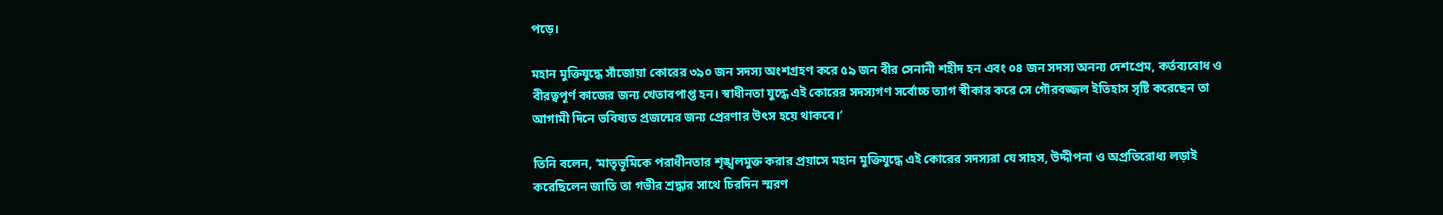পড়ে।

মহান মুক্তিযুদ্ধে সাঁজোয়া কোরের ৩৯০ জন সদস্য অংশগ্রহণ করে ৫৯ জন বীর সেনানী শহীদ হন এবং ০৪ জন সদস্য অনন্য দেশপ্রেম, কর্তব্যবোধ ও বীরত্বপূর্ণ কাজের জন্য খেতাবপাপ্ত হন। স্বাধীনতা যুদ্ধে এই কোরের সদস্যগণ সর্বোচ্চ ত্যাগ স্বীকার করে সে গৌরবজ্জল ইতিহাস সৃষ্টি করেছেন তা আগামী দিনে ভবিষ্যত প্রজন্মের জন্য প্রেরণার উৎস হয়ে থাকবে।’

তিনি বলেন, ‘মাতৃভূমিকে পরাধীনতার শৃঙ্খলমুক্ত করার প্রয়াসে মহান মুক্তিযুদ্ধে এই কোরের সদস্যরা যে সাহস, উদ্দীপনা ও অপ্রতিরোধ্য লড়াই করেছিলেন জাতি তা গভীর শ্রদ্ধার সাথে চিরদিন স্মরণ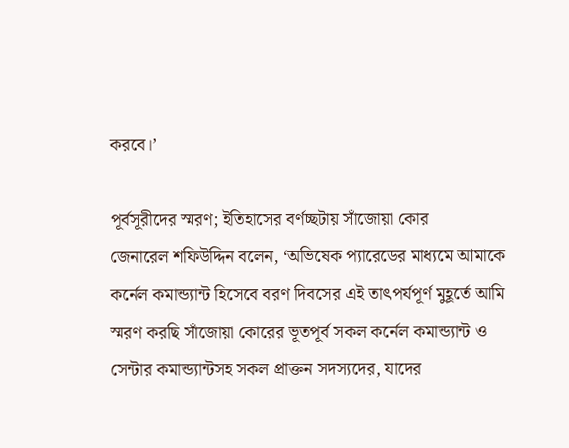করবে।’

পূর্বসূরীদের স্মরণ; ইতিহাসের বর্ণচ্ছটায় সাঁজোয়া কোর
জেনারেল শফিউদ্দিন বলেন, ‘অভিষেক প্যারেডের মাধ্যমে আমাকে কর্নেল কমান্ড্যান্ট হিসেবে বরণ দিবসের এই তাৎপর্যপূর্ণ মুহূর্তে আমি স্মরণ করছি সাঁজোয়া কোরের ভূতপূর্ব সকল কর্নেল কমান্ড্যান্ট ও সেন্টার কমান্ড্যান্টসহ সকল প্রাক্তন সদস্যদের, যাদের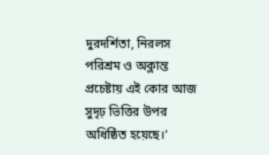দুরদর্শিতা, নিরলস পরিশ্রম ও অক্লান্ত প্রচেষ্টায় এই কোর আজ সুদৃঢ় ভিত্তির উপর অধিষ্ঠিত হয়েছে।’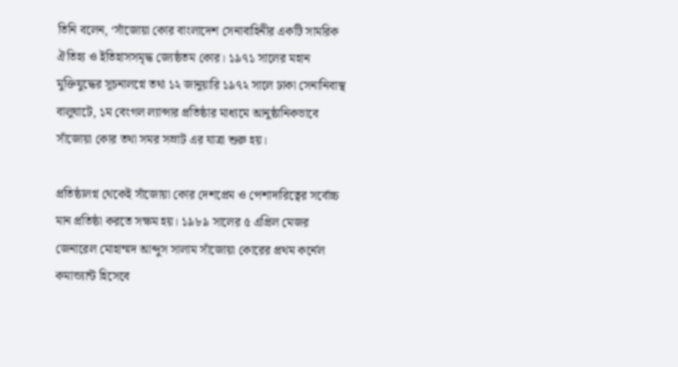তিনি বলেন, ‘সাঁজোয়া কোর বাংলাদেশ সেনাবাহিনীর একটি সামরিক ঐতিহ্য ও ইতিহাসসমৃদ্ধ জ্যেষ্ঠতম কোর। ১৯৭১ সালের মহান মুক্তিযুদ্ধের সূচনালগ্নে তথা ১২ জানুয়ারি ১৯৭২ সালে ঢাকা সেনানিবাস্থ বালুঘাটে, ১ম বেংগল ল্যান্সার প্রতিষ্ঠার মাধ্যমে আনুষ্ঠানিকভাবে সাঁজোয়া কোর তথা সমর সম্রাট এর যাত্রা শুরু হয়।

প্রতিষ্ঠালগ্ন থেকেই সাঁজোয়া কোর দেশপ্রেম ও পেশাদারিত্বের সর্বোচ্চ মান প্রতিষ্ঠা করতে সক্ষম হয়। ১৯৮৯ সালের ৫ এপ্রিল মেজর জেনারেল মোহাম্মদ আব্দুস সালাম সাঁজোয়া কোরের প্রথম কর্নেল কমান্ড্যান্ট হিসেবে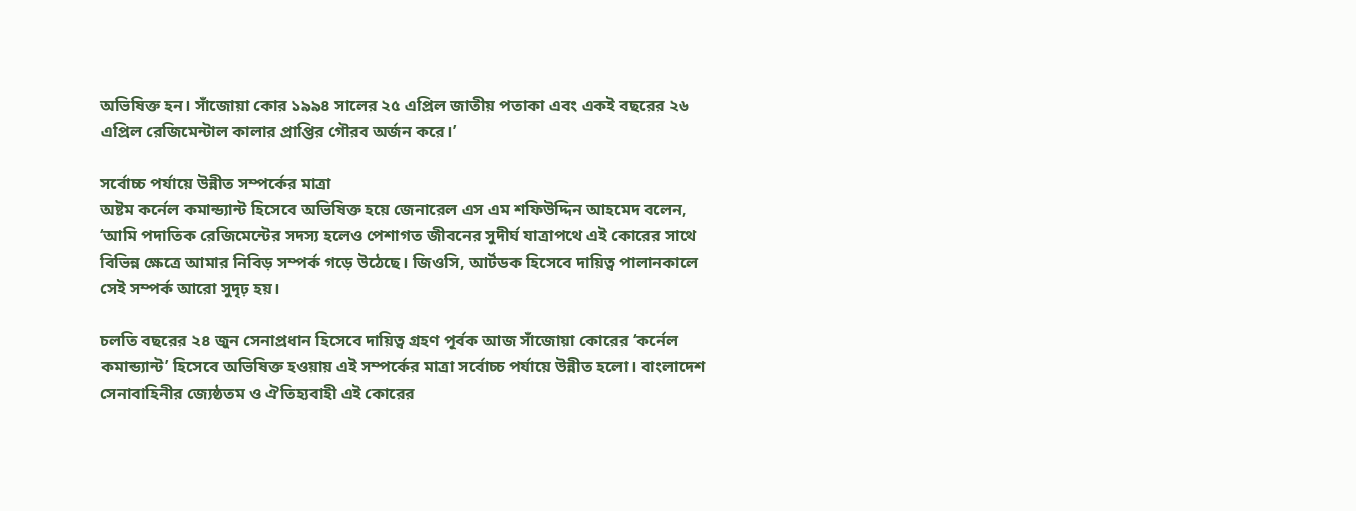অভিষিক্ত হন। সাঁজোয়া কোর ১৯৯৪ সালের ২৫ এপ্রিল জাতীয় পতাকা এবং একই বছরের ২৬ এপ্রিল রেজিমেন্টাল কালার প্রাপ্তির গৌরব অর্জন করে।’

সর্বোচ্চ পর্যায়ে উন্নীত সম্পর্কের মাত্রা
অষ্টম কর্নেল কমান্ড্যান্ট হিসেবে অভিষিক্ত হয়ে জেনারেল এস এম শফিউদ্দিন আহমেদ বলেন, ‘আমি পদাতিক রেজিমেন্টের সদস্য হলেও পেশাগত জীবনের সুদীর্ঘ যাত্রাপথে এই কোরের সাথে বিভিন্ন ক্ষেত্রে আমার নিবিড় সম্পর্ক গড়ে উঠেছে। জিওসি, আর্টডক হিসেবে দায়িত্ব পালানকালে সেই সম্পর্ক আরো সুদৃঢ় হয়।

চলতি বছরের ২৪ জুন সেনাপ্রধান হিসেবে দায়িত্ব গ্রহণ পূর্বক আজ সাঁজোয়া কোরের ‘কর্নেল কমান্ড্যান্ট’ হিসেবে অভিষিক্ত হওয়ায় এই সম্পর্কের মাত্রা সর্বোচ্চ পর্যায়ে উন্নীত হলো। বাংলাদেশ সেনাবাহিনীর জ্যেষ্ঠতম ও ঐতিহ্যবাহী এই কোরের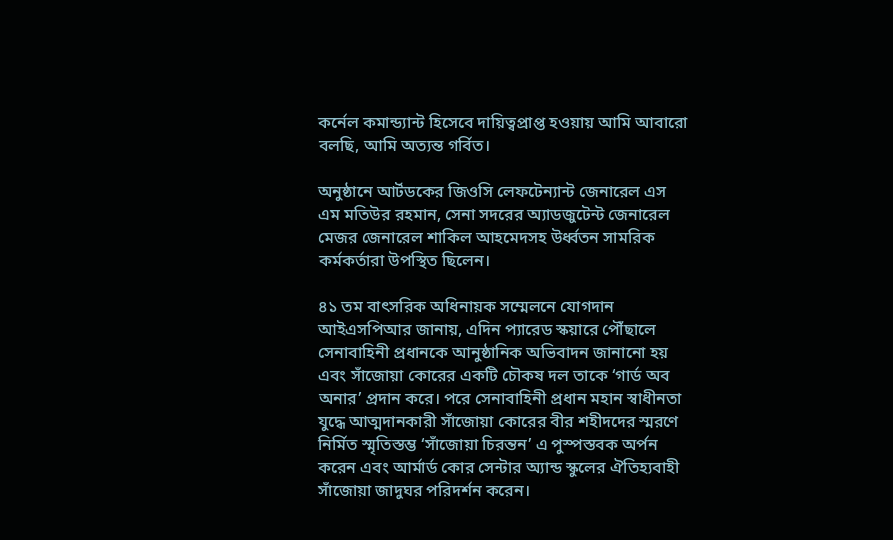কর্নেল কমান্ড্যান্ট হিসেবে দায়িত্বপ্রাপ্ত হওয়ায় আমি আবারো বলছি, আমি অত্যন্ত গর্বিত।

অনুষ্ঠানে আর্টডকের জিওসি লেফটেন্যান্ট জেনারেল এস এম মতিউর রহমান, সেনা সদরের অ্যাডজুটেন্ট জেনারেল মেজর জেনারেল শাকিল আহমেদসহ উর্ধ্বতন সামরিক কর্মকর্তারা উপস্থিত ছিলেন।

৪১ তম বাৎসরিক অধিনায়ক সম্মেলনে যোগদান
আইএসপিআর জানায়, এদিন প্যারেড স্কয়ারে পৌঁছালে সেনাবাহিনী প্রধানকে আনুষ্ঠানিক অভিবাদন জানানো হয় এবং সাঁজোয়া কোরের একটি চৌকষ দল তাকে ‘গার্ড অব অনার’ প্রদান করে। পরে সেনাবাহিনী প্রধান মহান স্বাধীনতা যুদ্ধে আত্মদানকারী সাঁজোয়া কোরের বীর শহীদদের স্মরণে নির্মিত স্মৃতিস্তম্ভ ‘সাঁজোয়া চিরন্তন’ এ পুস্পস্তবক অর্পন করেন এবং আর্মার্ড কোর সেন্টার অ্যান্ড স্কুলের ঐতিহ্যবাহী সাঁজোয়া জাদুঘর পরিদর্শন করেন।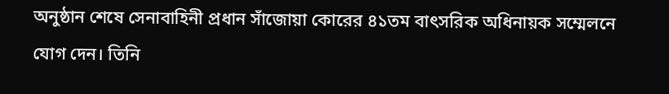অনুষ্ঠান শেষে সেনাবাহিনী প্রধান সাঁজোয়া কোরের ৪১তম বাৎসরিক অধিনায়ক সম্মেলনে যোগ দেন। তিনি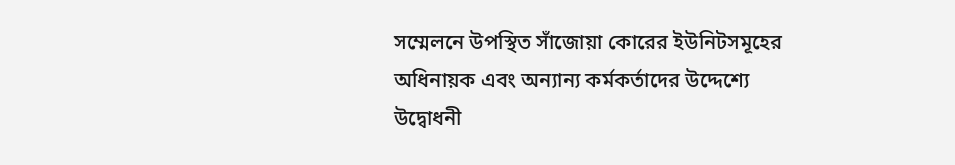সম্মেলনে উপস্থিত সাঁজোয়া কোরের ইউনিটসমূহের অধিনায়ক এবং অন্যান্য কর্মকর্তাদের উদ্দেশ্যে উদ্বোধনী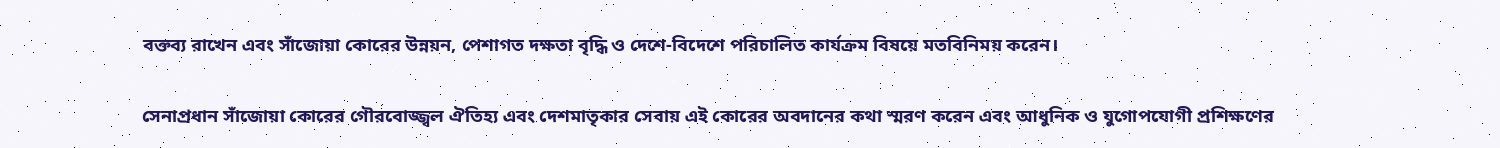বক্তব্য রাখেন এবং সাঁজোয়া কোরের উন্নয়ন, পেশাগত দক্ষতা বৃদ্ধি ও দেশে-বিদেশে পরিচালিত কার্যক্রম বিষয়ে মতবিনিময় করেন।

সেনাপ্রধান সাঁজোয়া কোরের গৌরবোজ্জ্বল ঐতিহ্য এবং দেশমাতৃকার সেবায় এই কোরের অবদানের কথা স্মরণ করেন এবং আধুনিক ও যুগোপযোগী প্রশিক্ষণের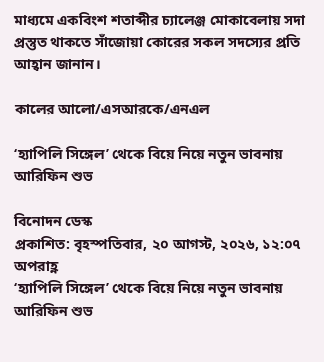মাধ্যমে একবিংশ শতাব্দীর চ্যালেঞ্জ মোকাবেলায় সদা প্রস্তুত থাকতে সাঁজোয়া কোরের সকল সদস্যের প্রতি আহ্বান জানান।

কালের আলো/এসআরকে/এনএল

‘হ্যাপিলি সিঙ্গেল’ থেকে বিয়ে নিয়ে নতুন ভাবনায় আরিফিন শুভ

বিনোদন ডেস্ক
প্রকাশিত: বৃহস্পতিবার, ২০ আগস্ট, ২০২৬, ১২:০৭ অপরাহ্ণ
‘হ্যাপিলি সিঙ্গেল’ থেকে বিয়ে নিয়ে নতুন ভাবনায় আরিফিন শুভ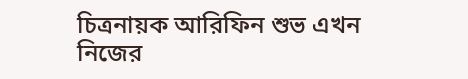চিত্রনায়ক আরিফিন শুভ এখন নিজের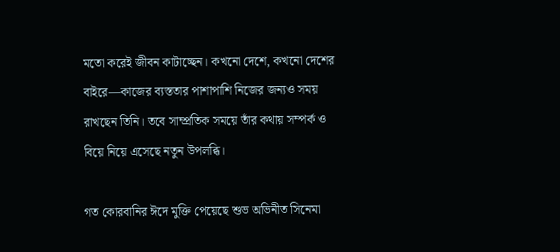মতো করেই জীবন কাটাচ্ছেন। কখনো দেশে, কখনো দেশের বাইরে—কাজের ব্যস্ততার পাশাপাশি নিজের জন্যও সময় রাখছেন তিনি। তবে সাম্প্রতিক সময়ে তাঁর কথায় সম্পর্ক ও বিয়ে নিয়ে এসেছে নতুন উপলব্ধি।

গত কোরবানির ঈদে মুক্তি পেয়েছে শুভ অভিনীত সিনেমা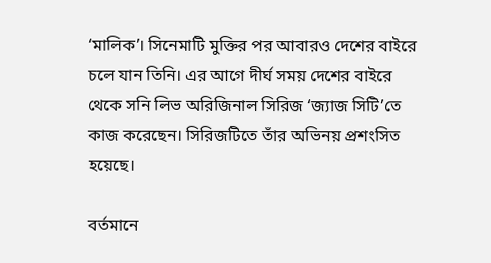‘মালিক’। সিনেমাটি মুক্তির পর আবারও দেশের বাইরে চলে যান তিনি। এর আগে দীর্ঘ সময় দেশের বাইরে থেকে সনি লিভ অরিজিনাল সিরিজ ‘জ্যাজ সিটি’তে কাজ করেছেন। সিরিজটিতে তাঁর অভিনয় প্রশংসিত হয়েছে।

বর্তমানে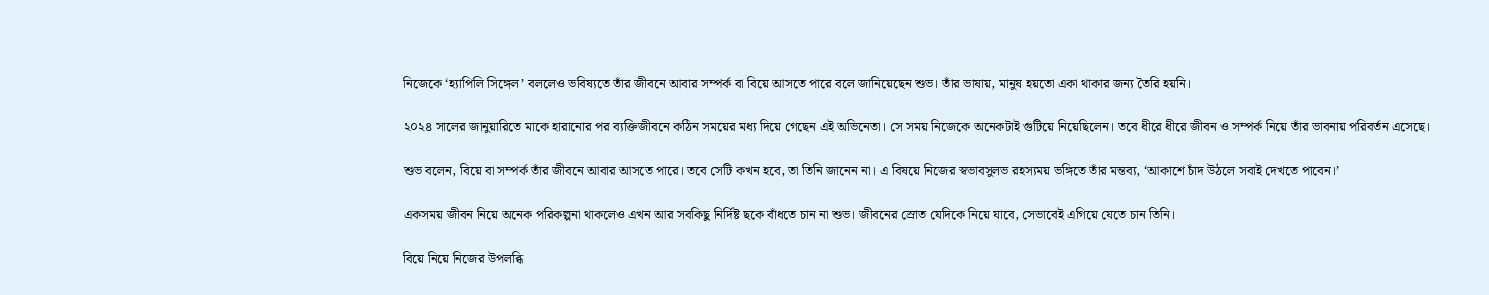নিজেকে ‘হ্যাপিলি সিঙ্গেল’ বললেও ভবিষ্যতে তাঁর জীবনে আবার সম্পর্ক বা বিয়ে আসতে পারে বলে জানিয়েছেন শুভ। তাঁর ভাষায়, মানুষ হয়তো একা থাকার জন্য তৈরি হয়নি।

২০২৪ সালের জানুয়ারিতে মাকে হারানোর পর ব্যক্তিজীবনে কঠিন সময়ের মধ্য দিয়ে গেছেন এই অভিনেতা। সে সময় নিজেকে অনেকটাই গুটিয়ে নিয়েছিলেন। তবে ধীরে ধীরে জীবন ও সম্পর্ক নিয়ে তাঁর ভাবনায় পরিবর্তন এসেছে।

শুভ বলেন, বিয়ে বা সম্পর্ক তাঁর জীবনে আবার আসতে পারে। তবে সেটি কখন হবে, তা তিনি জানেন না। এ বিষয়ে নিজের স্বভাবসুলভ রহস্যময় ভঙ্গিতে তাঁর মন্তব্য, ‘আকাশে চাঁদ উঠলে সবাই দেখতে পাবেন।’

একসময় জীবন নিয়ে অনেক পরিকল্পনা থাকলেও এখন আর সবকিছু নির্দিষ্ট ছকে বাঁধতে চান না শুভ। জীবনের স্রোত যেদিকে নিয়ে যাবে, সেভাবেই এগিয়ে যেতে চান তিনি।

বিয়ে নিয়ে নিজের উপলব্ধি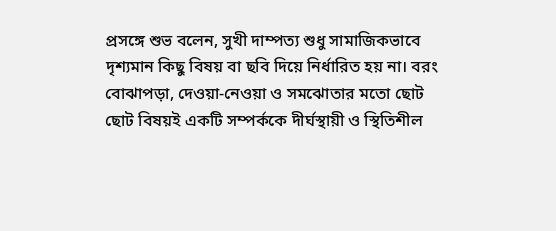প্রসঙ্গে শুভ বলেন, সুখী দাম্পত্য শুধু সামাজিকভাবে দৃশ্যমান কিছু বিষয় বা ছবি দিয়ে নির্ধারিত হয় না। বরং বোঝাপড়া, দেওয়া-নেওয়া ও সমঝোতার মতো ছোট ছোট বিষয়ই একটি সম্পর্ককে দীর্ঘস্থায়ী ও স্থিতিশীল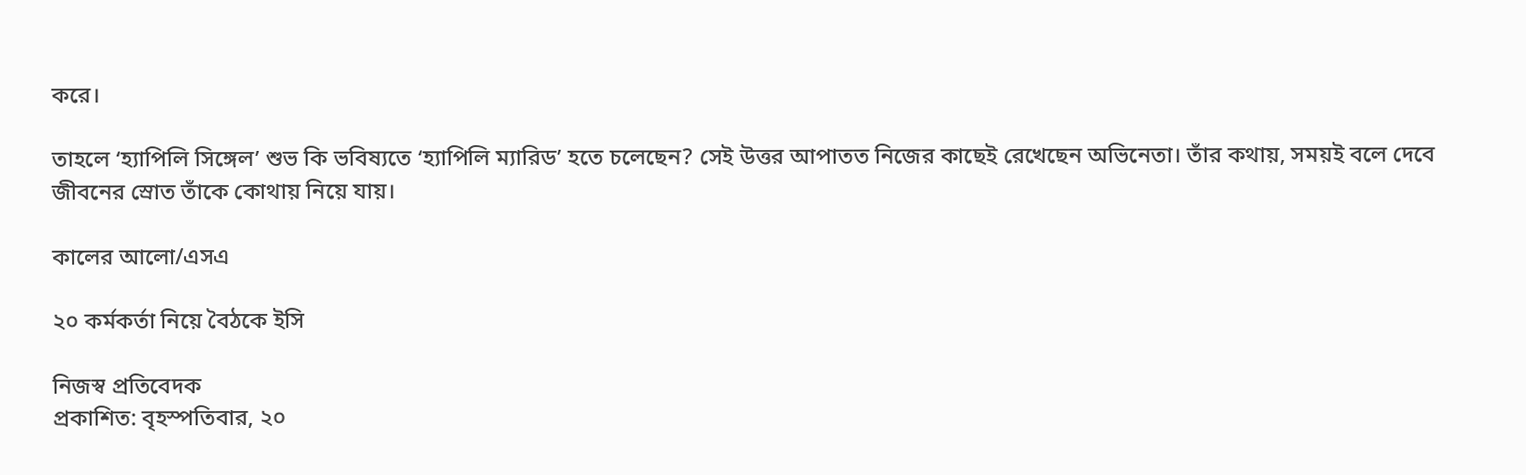করে।

তাহলে ‘হ্যাপিলি সিঙ্গেল’ শুভ কি ভবিষ্যতে ‘হ্যাপিলি ম্যারিড’ হতে চলেছেন? সেই উত্তর আপাতত নিজের কাছেই রেখেছেন অভিনেতা। তাঁর কথায়, সময়ই বলে দেবে জীবনের স্রোত তাঁকে কোথায় নিয়ে যায়।

কালের আলো/এসএ

২০ কর্মকর্তা নিয়ে বৈঠকে ইসি

নিজস্ব প্রতিবেদক
প্রকাশিত: বৃহস্পতিবার, ২০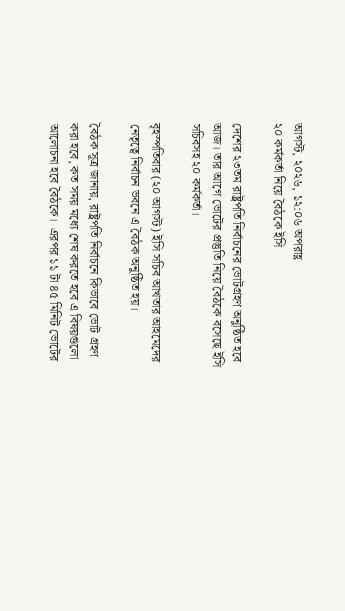আগস্ট, ২০২৬, ১২:০৬ অপরাহ্ণ
২০ কর্মকর্তা নিয়ে বৈঠকে ইসি

দেশের ২৩তম রাষ্ট্রপতি নির্বাচনের ভোটগ্রহণ অনুষ্ঠিত হবে আজ। তার আগে ভোটের প্রস্তুতি নিয়ে বৈঠকে বসেছে ইসি সচিবসহ ২০ কর্মকর্তা।

বৃহস্পতিবার (২০ আগস্ট) ইসি সচিব আখতার আহমেদের নেতৃত্বে নির্বাচন ভবনে এ বৈঠক অনুষ্ঠিত হয়।

বৈঠক সূত্র জানায়, রাষ্ট্রপতি নির্বাচনে কিভাবে ভোট গ্রহণ করা হবে, কত সময় মধ্যে শেষ করতে হবে এ বিষয়গুলো আলোচনা হবে বৈঠকে।  এরপর ১১ টা ৪৫ মিনিট ভোটের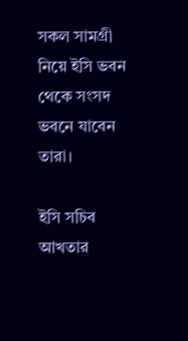সকল সামগ্রী নিয়ে ইসি ভবন থেকে সংসদ ভবনে যাবেন তারা।

ইসি সচিব আখতার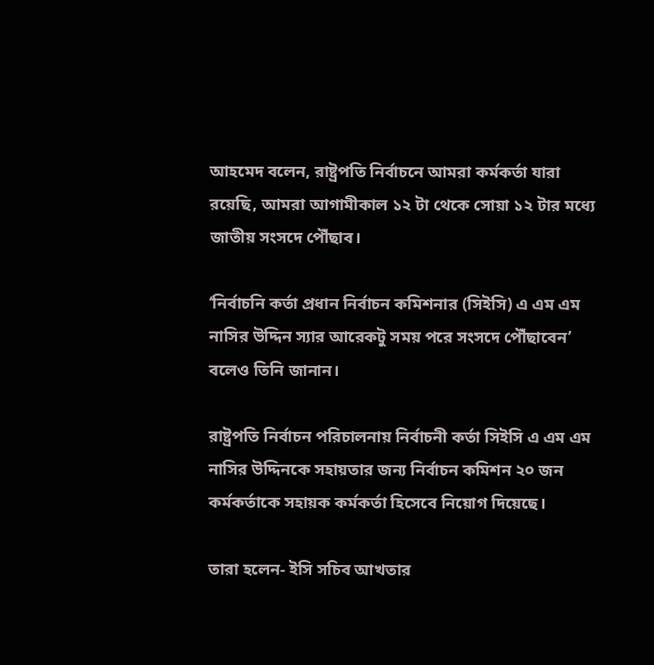আহমেদ বলেন, রাষ্ট্রপতি নির্বাচনে আমরা কর্মকর্তা যারা রয়েছি, আমরা আগামীকাল ১২ টা থেকে সোয়া ১২ টার মধ্যে জাতীয় সংসদে পৌঁছাব।

‘নির্বাচনি কর্তা প্রধান নির্বাচন কমিশনার (সিইসি) এ এম এম নাসির উদ্দিন স্যার আরেকটু সময় পরে সংসদে পৌঁছাবেন’ বলেও তিনি জানান।

রাষ্ট্রপতি নির্বাচন পরিচালনায় নির্বাচনী কর্তা সিইসি এ এম এম নাসির উদ্দিনকে সহায়তার জন্য নির্বাচন কমিশন ২০ জন কর্মকর্তাকে সহায়ক কর্মকর্তা হিসেবে নিয়োগ দিয়েছে।

তারা হলেন- ইসি সচিব আখতার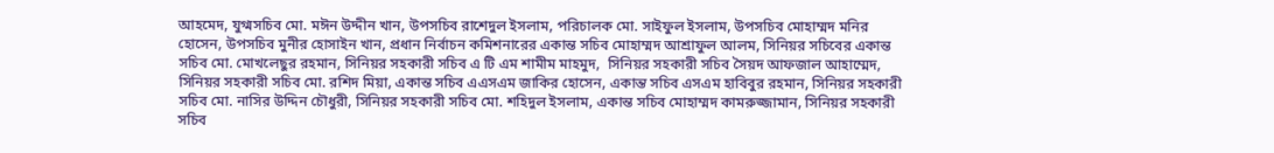আহমেদ, যুগ্মসচিব মো. মঈন উদ্দীন খান, উপসচিব রাশেদুল ইসলাম, পরিচালক মো. সাইফুল ইসলাম, উপসচিব মোহাম্মদ মনির হোসেন, উপসচিব মুনীর হোসাইন খান, প্রধান নির্বাচন কমিশনারের একান্ত সচিব মোহাম্মদ আশ্রাফুল আলম, সিনিয়র সচিবের একান্ত সচিব মো. মোখলেছুর রহমান, সিনিয়র সহকারী সচিব এ টি এম শামীম মাহমুদ,  সিনিয়র সহকারী সচিব সৈয়দ আফজাল আহাম্মেদ, সিনিয়র সহকারী সচিব মো. রশিদ মিয়া, একান্ত সচিব এএসএম জাকির হোসেন, একান্ত সচিব এসএম হাবিবুর রহমান, সিনিয়র সহকারী সচিব মো. নাসির উদ্দিন চৌধুরী, সিনিয়র সহকারী সচিব মো. শহিদুল ইসলাম, একান্ত সচিব মোহাম্মদ কামরুজ্জামান, সিনিয়র সহকারী সচিব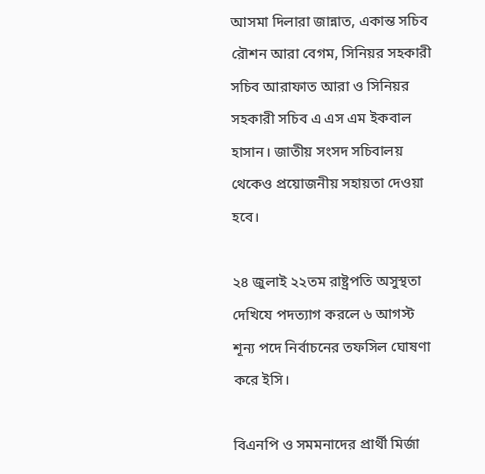আসমা দিলারা জান্নাত, একান্ত সচিব রৌশন আরা বেগম, সিনিয়র সহকারী সচিব আরাফাত আরা ও সিনিয়র সহকারী সচিব এ এস এম ইকবাল হাসান। জাতীয় সংসদ সচিবালয় থেকেও প্রয়োজনীয় সহায়তা দেওয়া হবে।

২৪ জুলাই ২২তম রাষ্ট্রপতি অসুস্থতা দেখিযে পদত্যাগ করলে ৬ আগস্ট শূন্য পদে নির্বাচনের তফসিল ঘোষণা করে ইসি।

বিএনপি ও সমমনাদের প্রার্থী মির্জা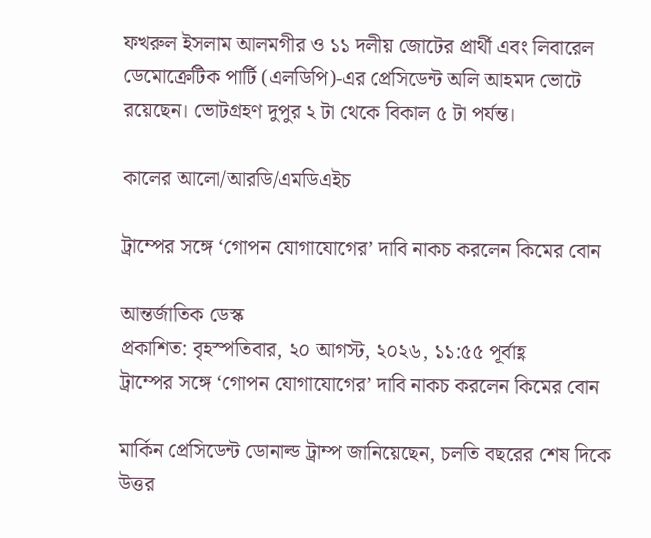ফখরুল ইসলাম আলমগীর ও ১১ দলীয় জোটের প্রার্থী এবং লিবারেল ডেমোক্রেটিক পার্টি (এলডিপি)-এর প্রেসিডেন্ট অলি আহমদ ভোটে রয়েছেন। ভোটগ্রহণ দুপুর ২ টা থেকে বিকাল ৫ টা পর্যন্ত।

কালের আলো/আরডি/এমডিএইচ

ট্রাম্পের সঙ্গে ‘গোপন যোগাযোগের’ দাবি নাকচ করলেন কিমের বোন

আন্তর্জাতিক ডেস্ক
প্রকাশিত: বৃহস্পতিবার, ২০ আগস্ট, ২০২৬, ১১:৫৫ পূর্বাহ্ণ
ট্রাম্পের সঙ্গে ‘গোপন যোগাযোগের’ দাবি নাকচ করলেন কিমের বোন

মার্কিন প্রেসিডেন্ট ডোনাল্ড ট্রাম্প জানিয়েছেন, চলতি বছরের শেষ দিকে উত্তর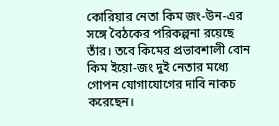কোরিয়ার নেতা কিম জং-উন-এর সঙ্গে বৈঠকের পরিকল্পনা রয়েছে তাঁর। তবে কিমের প্রভাবশালী বোন কিম ইয়ো-জং দুই নেতার মধ্যে গোপন যোগাযোগের দাবি নাকচ করেছেন।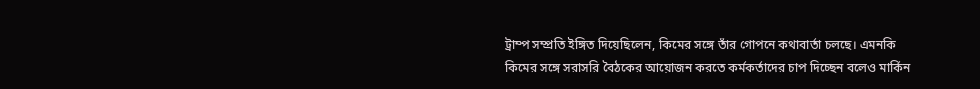ট্রাম্প সম্প্রতি ইঙ্গিত দিয়েছিলেন, কিমের সঙ্গে তাঁর গোপনে কথাবার্তা চলছে। এমনকি কিমের সঙ্গে সরাসরি বৈঠকের আয়োজন করতে কর্মকর্তাদের চাপ দিচ্ছেন বলেও মার্কিন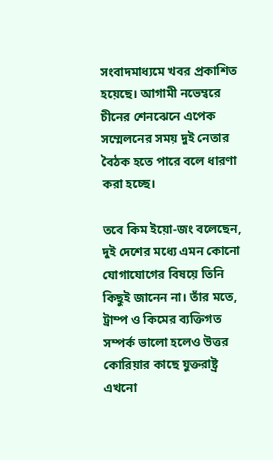সংবাদমাধ্যমে খবর প্রকাশিত হয়েছে। আগামী নভেম্বরে চীনের শেনঝেনে এপেক সম্মেলনের সময় দুই নেতার বৈঠক হতে পারে বলে ধারণা করা হচ্ছে।

তবে কিম ইয়ো-জং বলেছেন, দুই দেশের মধ্যে এমন কোনো যোগাযোগের বিষয়ে তিনি কিছুই জানেন না। তাঁর মতে, ট্রাম্প ও কিমের ব্যক্তিগত সম্পর্ক ভালো হলেও উত্তর কোরিয়ার কাছে যুক্তরাষ্ট্র এখনো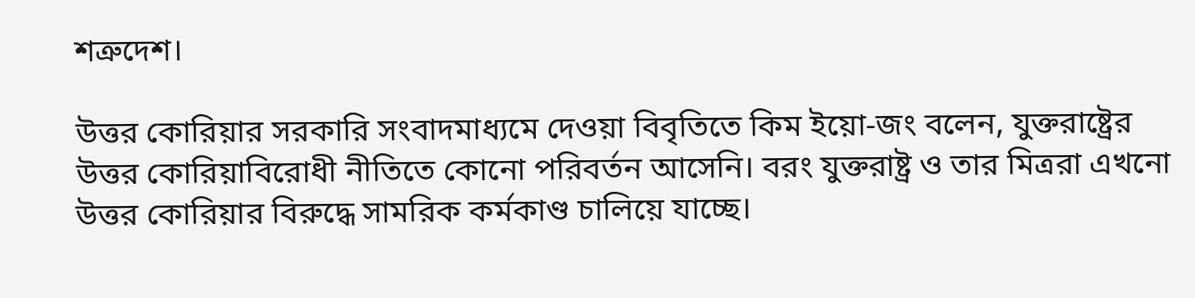শত্রুদেশ।

উত্তর কোরিয়ার সরকারি সংবাদমাধ্যমে দেওয়া বিবৃতিতে কিম ইয়ো-জং বলেন, যুক্তরাষ্ট্রের উত্তর কোরিয়াবিরোধী নীতিতে কোনো পরিবর্তন আসেনি। বরং যুক্তরাষ্ট্র ও তার মিত্ররা এখনো উত্তর কোরিয়ার বিরুদ্ধে সামরিক কর্মকাণ্ড চালিয়ে যাচ্ছে।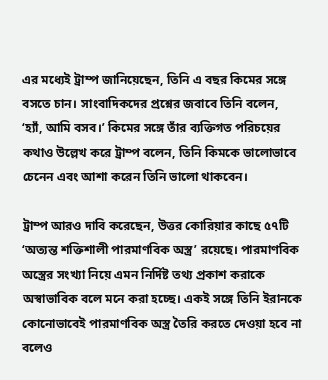এর মধ্যেই ট্রাম্প জানিয়েছেন, তিনি এ বছর কিমের সঙ্গে বসতে চান। সাংবাদিকদের প্রশ্নের জবাবে তিনি বলেন, ‘হ্যাঁ, আমি বসব।’ কিমের সঙ্গে তাঁর ব্যক্তিগত পরিচয়ের কথাও উল্লেখ করে ট্রাম্প বলেন, তিনি কিমকে ভালোভাবে চেনেন এবং আশা করেন তিনি ভালো থাকবেন।

ট্রাম্প আরও দাবি করেছেন, উত্তর কোরিয়ার কাছে ৫৭টি ‘অত্যন্ত শক্তিশালী পারমাণবিক অস্ত্র’ রয়েছে। পারমাণবিক অস্ত্রের সংখ্যা নিয়ে এমন নির্দিষ্ট তথ্য প্রকাশ করাকে অস্বাভাবিক বলে মনে করা হচ্ছে। একই সঙ্গে তিনি ইরানকে কোনোভাবেই পারমাণবিক অস্ত্র তৈরি করতে দেওয়া হবে না বলেও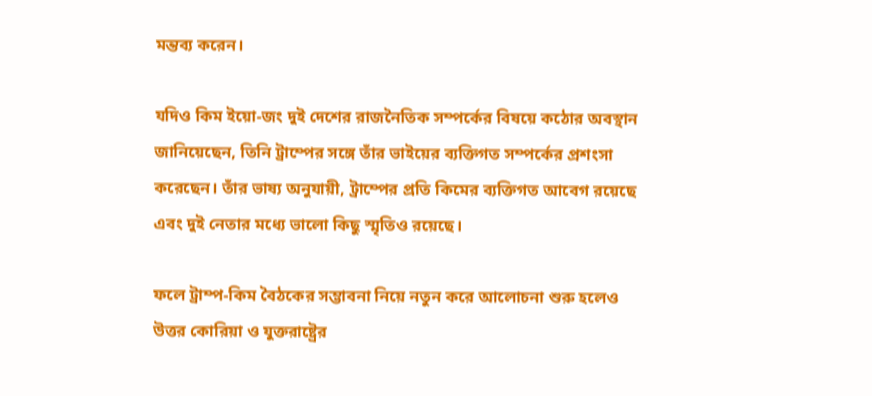মন্তব্য করেন।

যদিও কিম ইয়ো-জং দুই দেশের রাজনৈতিক সম্পর্কের বিষয়ে কঠোর অবস্থান জানিয়েছেন, তিনি ট্রাম্পের সঙ্গে তাঁর ভাইয়ের ব্যক্তিগত সম্পর্কের প্রশংসা করেছেন। তাঁর ভাষ্য অনুযায়ী, ট্রাম্পের প্রতি কিমের ব্যক্তিগত আবেগ রয়েছে এবং দুই নেতার মধ্যে ভালো কিছু স্মৃতিও রয়েছে।

ফলে ট্রাম্প-কিম বৈঠকের সম্ভাবনা নিয়ে নতুন করে আলোচনা শুরু হলেও উত্তর কোরিয়া ও যুক্তরাষ্ট্রের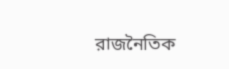রাজনৈতিক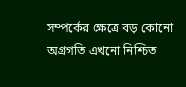সম্পর্কের ক্ষেত্রে বড় কোনো অগ্রগতি এখনো নিশ্চিত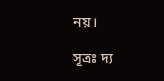নয়।

সূত্রঃ দ্য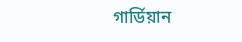গার্ডিয়ান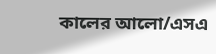কালের আলো/এসএ